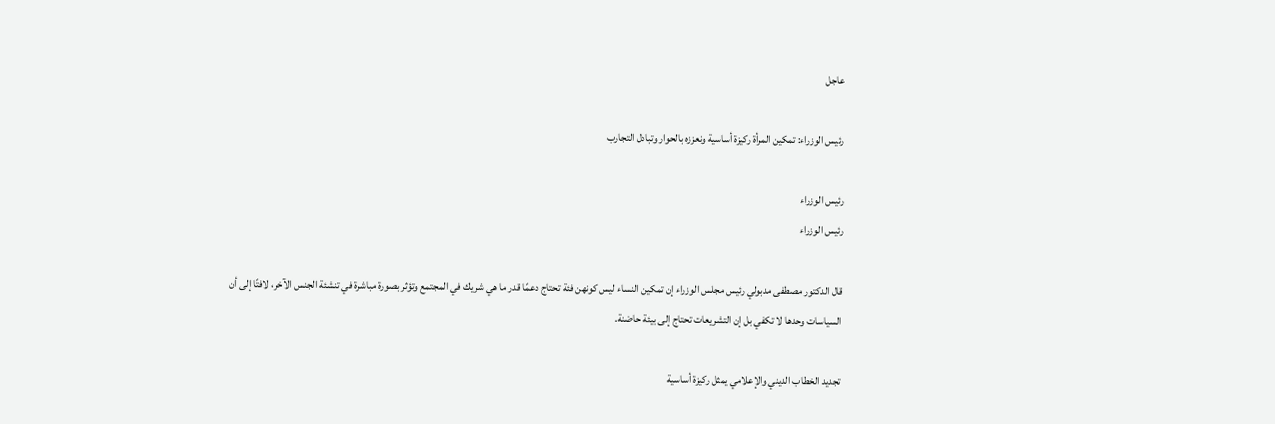عاجل

رئيس الوزراء: تمكين المرأة ركيزة أساسية ونعززه بالحوار وتبادل التجارب

رئيس الوزراء
رئيس الوزراء

قال الدكتور مصطفى مدبولي رئيس مجلس الوزراء إن تمكين النساء ليس كونهن فئة تحتاج دعمًا قدر ما هي شريك في المجتمع وتؤثر بصورة مباشرة في تنشئة الجنس الآخر، لافتًا إلى أن السياسات وحدها لا تكفي بل إن التشريعات تحتاج إلى بيئة حاضنة.

تجديد الخطاب الديني والإعلامي يمثل ركيزة أساسية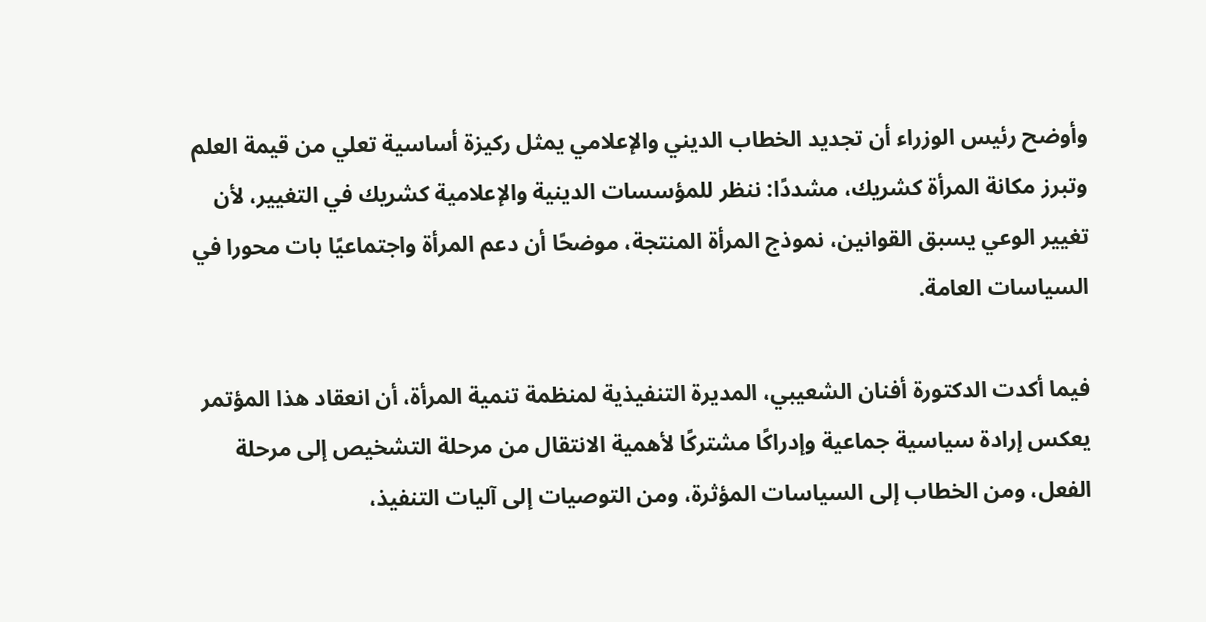وأوضح رئيس الوزراء أن تجديد الخطاب الديني والإعلامي يمثل ركيزة أساسية تعلي من قيمة العلم وتبرز مكانة المرأة كشريك، مشددًا: ننظر للمؤسسات الدينية والإعلامية كشريك في التغيير، لأن تغيير الوعي يسبق القوانين، نموذج المرأة المنتجة، موضحًا أن دعم المرأة واجتماعيًا بات محورا في السياسات العامة.

فيما أكدت الدكتورة أفنان الشعيبي، المديرة التنفيذية لمنظمة تنمية المرأة، أن انعقاد هذا المؤتمر يعكس إرادة سياسية جماعية وإدراكًا مشتركًا لأهمية الانتقال من مرحلة التشخيص إلى مرحلة الفعل، ومن الخطاب إلى السياسات المؤثرة، ومن التوصيات إلى آليات التنفيذ،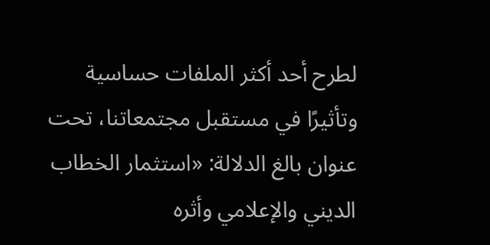لطرح أحد أكثر الملفات حساسية وتأثيرًا في مستقبل مجتمعاتنا، تحت عنوان بالغ الدلالة: «استثمار الخطاب الديني والإعلامي وأثره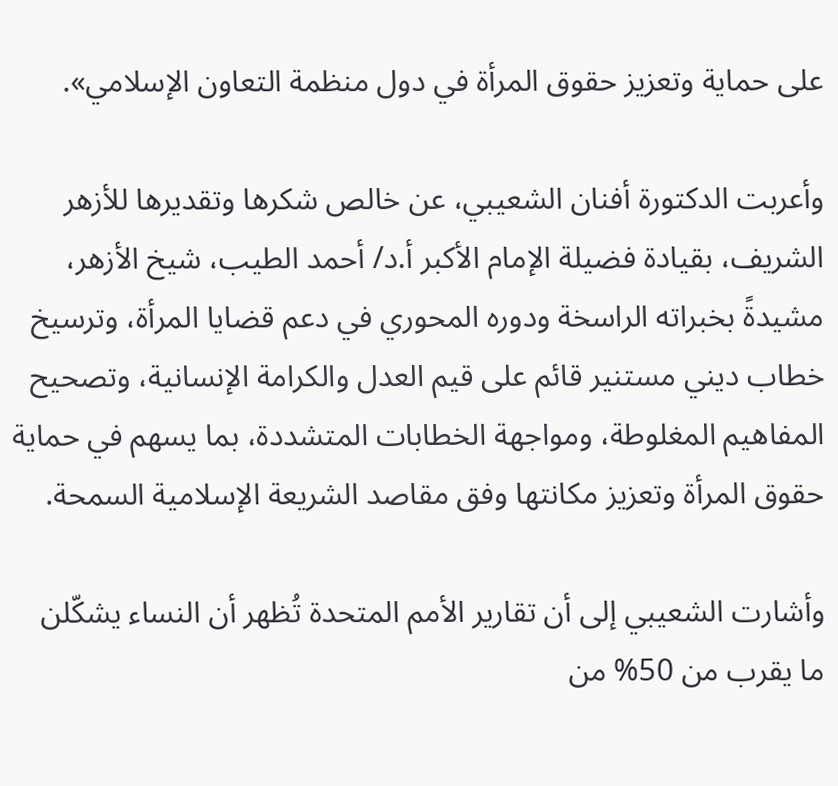على حماية وتعزيز حقوق المرأة في دول منظمة التعاون الإسلامي».

وأعربت الدكتورة أفنان الشعيبي، عن خالص شكرها وتقديرها للأزهر الشريف، بقيادة فضيلة الإمام الأكبر أ.د/ أحمد الطيب، شيخ الأزهر، مشيدةً بخبراته الراسخة ودوره المحوري في دعم قضايا المرأة، وترسيخ خطاب ديني مستنير قائم على قيم العدل والكرامة الإنسانية، وتصحيح المفاهيم المغلوطة، ومواجهة الخطابات المتشددة، بما يسهم في حماية حقوق المرأة وتعزيز مكانتها وفق مقاصد الشريعة الإسلامية السمحة.

وأشارت الشعيبي إلى أن تقارير الأمم المتحدة تُظهر أن النساء يشكّلن ما يقرب من 50% من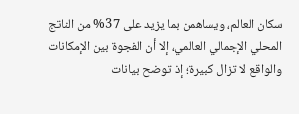سكان العالم، ويساهمن بما يزيد على 37% من الناتج المحلي الإجمالي العالمي، إلا أن الفجوة بين الإمكانات والواقع لا تزال كبيرة؛ إذ توضح بيانات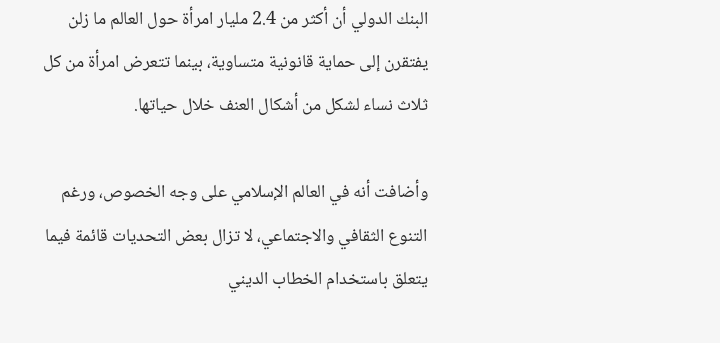البنك الدولي أن أكثر من 2.4 مليار امرأة حول العالم ما زلن يفتقرن إلى حماية قانونية متساوية، بينما تتعرض امرأة من كل ثلاث نساء لشكل من أشكال العنف خلال حياتها.

وأضافت أنه في العالم الإسلامي على وجه الخصوص، ورغم التنوع الثقافي والاجتماعي، لا تزال بعض التحديات قائمة فيما يتعلق باستخدام الخطاب الديني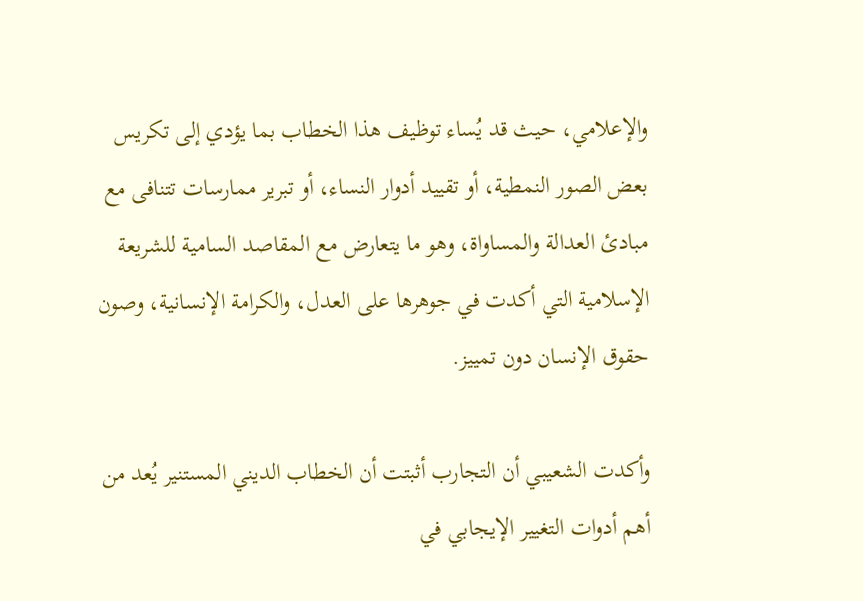والإعلامي، حيث قد يُساء توظيف هذا الخطاب بما يؤدي إلى تكريس بعض الصور النمطية، أو تقييد أدوار النساء، أو تبرير ممارسات تتنافى مع مبادئ العدالة والمساواة، وهو ما يتعارض مع المقاصد السامية للشريعة الإسلامية التي أكدت في جوهرها على العدل، والكرامة الإنسانية، وصون حقوق الإنسان دون تمييز.

وأكدت الشعيبي أن التجارب أثبتت أن الخطاب الديني المستنير يُعد من أهم أدوات التغيير الإيجابي في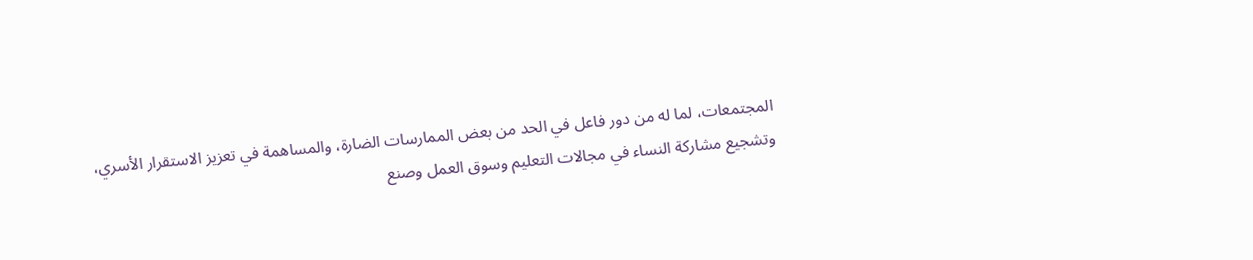المجتمعات، لما له من دور فاعل في الحد من بعض الممارسات الضارة، والمساهمة في تعزيز الاستقرار الأسري، وتشجيع مشاركة النساء في مجالات التعليم وسوق العمل وصنع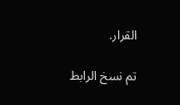القرار.

تم نسخ الرابط